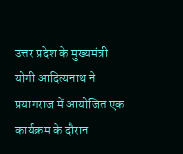उत्तर प्रदेश के मुख्यमंत्री योगी आदित्यनाथ ने प्रयागराज में आयोजित एक कार्यक्रम के दौरान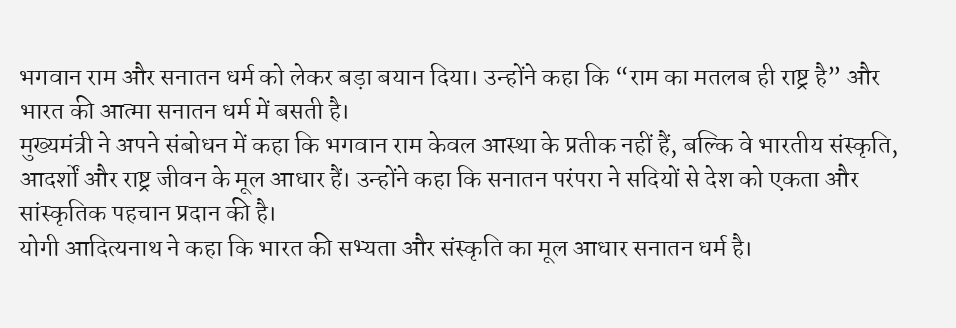भगवान राम और सनातन धर्म को लेकर बड़ा बयान दिया। उन्होंने कहा कि “राम का मतलब ही राष्ट्र है” और भारत की आत्मा सनातन धर्म में बसती है।
मुख्यमंत्री ने अपने संबोधन में कहा कि भगवान राम केवल आस्था के प्रतीक नहीं हैं, बल्कि वे भारतीय संस्कृति, आदर्शों और राष्ट्र जीवन के मूल आधार हैं। उन्होंने कहा कि सनातन परंपरा ने सदियों से देश को एकता और सांस्कृतिक पहचान प्रदान की है।
योगी आदित्यनाथ ने कहा कि भारत की सभ्यता और संस्कृति का मूल आधार सनातन धर्म है।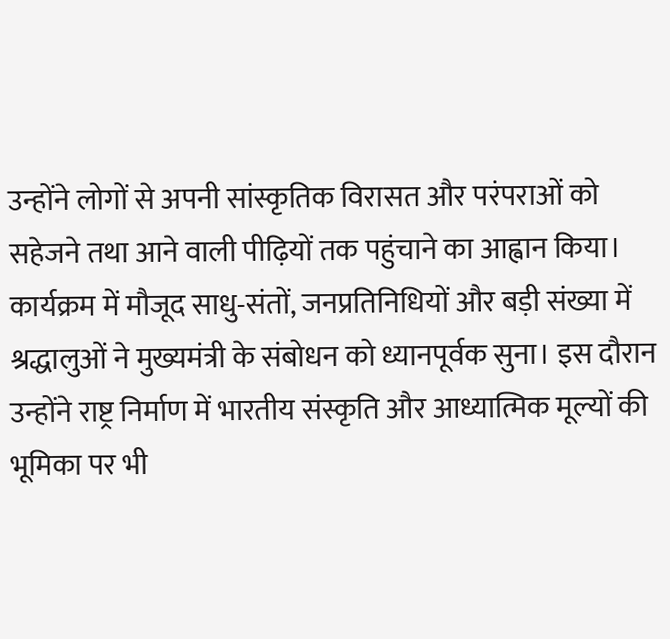उन्होंने लोगों से अपनी सांस्कृतिक विरासत और परंपराओं को सहेजने तथा आने वाली पीढ़ियों तक पहुंचाने का आह्वान किया।
कार्यक्रम में मौजूद साधु-संतों, जनप्रतिनिधियों और बड़ी संख्या में श्रद्धालुओं ने मुख्यमंत्री के संबोधन को ध्यानपूर्वक सुना। इस दौरान उन्होंने राष्ट्र निर्माण में भारतीय संस्कृति और आध्यात्मिक मूल्यों की भूमिका पर भी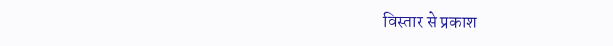विस्तार से प्रकाश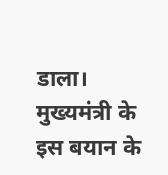डाला।
मुख्यमंत्री के इस बयान के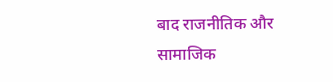बाद राजनीतिक और सामाजिक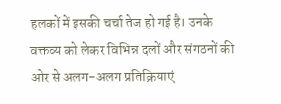हलकों में इसकी चर्चा तेज हो गई है। उनके वक्तव्य को लेकर विभिन्न दलों और संगठनों की ओर से अलग-अलग प्रतिक्रियाएं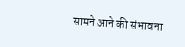सामने आने की संभावना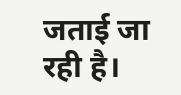जताई जा रही है।